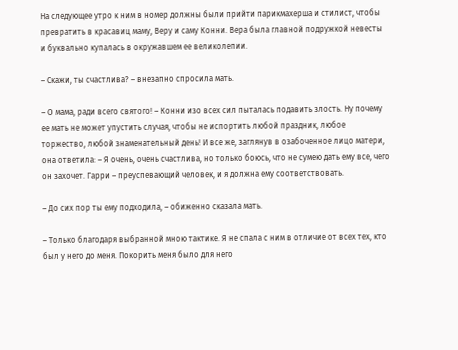На следующее утро к ним в номер должны были прийти парикмахерша и стилист, чтобы превратить в красавиц маму, Веру и саму Конни. Вера была главной подружкой невесты и буквально купалась в окружавшем ее великолепии.

– Скажи, ты счастлива? – внезапно спросила мать.

– О мама, ради всего святого! – Конни изо всех сил пыталась подавить злость. Ну почему ее мать не может упустить случая, чтобы не испортить любой праздник, любое торжество, любой знаменательный день! И все же, заглянув в озабоченное лицо матери, она ответила: – Я очень, очень счастлива, но только боюсь, что не сумею дать ему все, чего он захочет. Гарри – преуспевающий человек, и я должна ему соответствовать.

– До сих пор ты ему подходила, – обиженно сказала мать.

– Только благодаря выбранной мною тактике. Я не спала с ним в отличие от всех тех, кто был у него до меня. Покорить меня было для него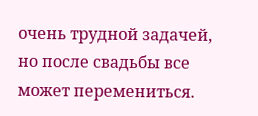очень трудной задачей, но после свадьбы все может перемениться.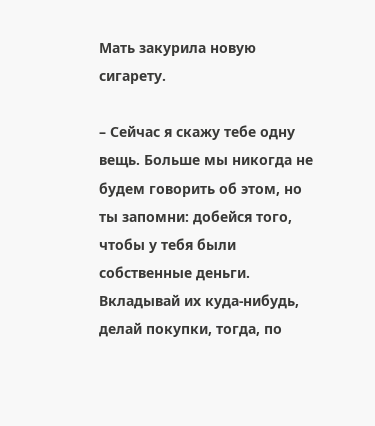Мать закурила новую сигарету.

– Сейчас я скажу тебе одну вещь. Больше мы никогда не будем говорить об этом, но ты запомни: добейся того, чтобы у тебя были собственные деньги. Вкладывай их куда-нибудь, делай покупки, тогда, по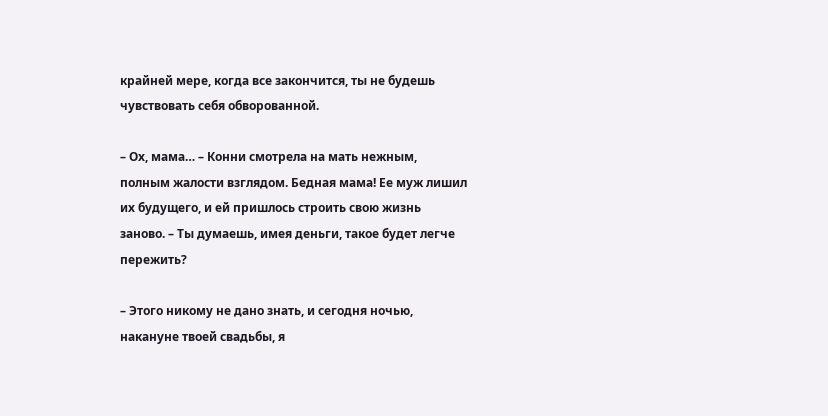крайней мере, когда все закончится, ты не будешь чувствовать себя обворованной.

– Ох, мама… – Конни смотрела на мать нежным, полным жалости взглядом. Бедная мама! Ее муж лишил их будущего, и ей пришлось строить свою жизнь заново. – Ты думаешь, имея деньги, такое будет легче пережить?

– Этого никому не дано знать, и сегодня ночью, накануне твоей свадьбы, я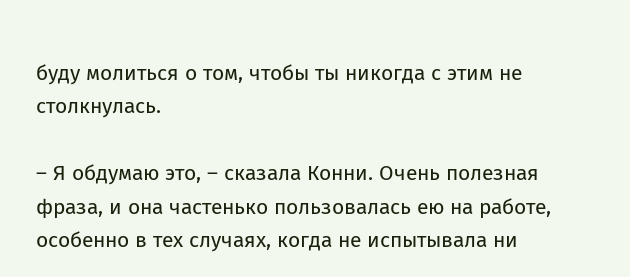буду молиться о том, чтобы ты никогда с этим не столкнулась.

– Я обдумаю это, – сказала Конни. Очень полезная фраза, и она частенько пользовалась ею на работе, особенно в тех случаях, когда не испытывала ни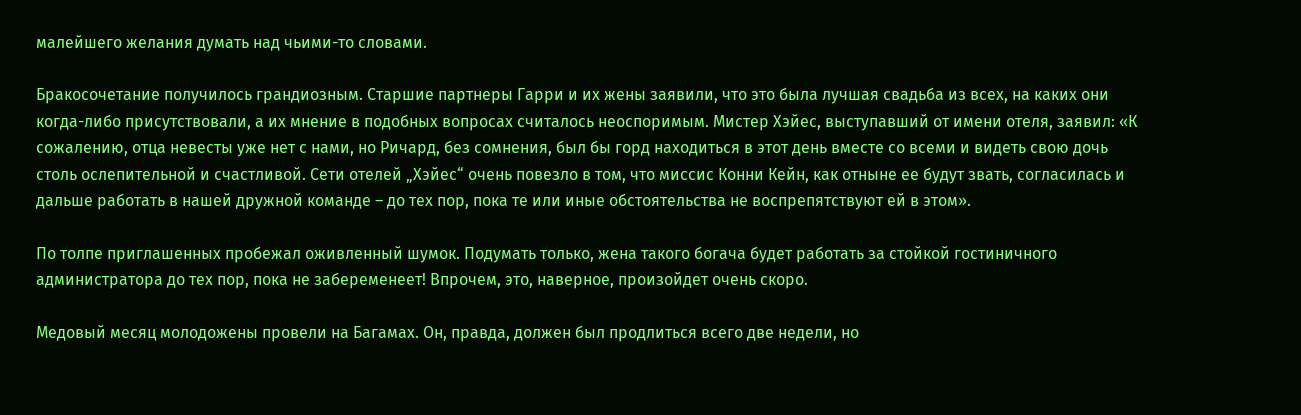малейшего желания думать над чьими-то словами.

Бракосочетание получилось грандиозным. Старшие партнеры Гарри и их жены заявили, что это была лучшая свадьба из всех, на каких они когда-либо присутствовали, а их мнение в подобных вопросах считалось неоспоримым. Мистер Хэйес, выступавший от имени отеля, заявил: «К сожалению, отца невесты уже нет с нами, но Ричард, без сомнения, был бы горд находиться в этот день вместе со всеми и видеть свою дочь столь ослепительной и счастливой. Сети отелей „Хэйес“ очень повезло в том, что миссис Конни Кейн, как отныне ее будут звать, согласилась и дальше работать в нашей дружной команде – до тех пор, пока те или иные обстоятельства не воспрепятствуют ей в этом».

По толпе приглашенных пробежал оживленный шумок. Подумать только, жена такого богача будет работать за стойкой гостиничного администратора до тех пор, пока не забеременеет! Впрочем, это, наверное, произойдет очень скоро.

Медовый месяц молодожены провели на Багамах. Он, правда, должен был продлиться всего две недели, но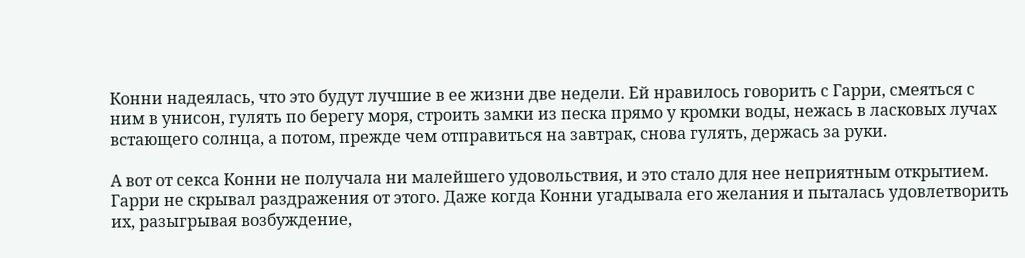Конни надеялась, что это будут лучшие в ее жизни две недели. Ей нравилось говорить с Гарри, смеяться с ним в унисон, гулять по берегу моря, строить замки из песка прямо у кромки воды, нежась в ласковых лучах встающего солнца, а потом, прежде чем отправиться на завтрак, снова гулять, держась за руки.

А вот от секса Конни не получала ни малейшего удовольствия, и это стало для нее неприятным открытием. Гарри не скрывал раздражения от этого. Даже когда Конни угадывала его желания и пыталась удовлетворить их, разыгрывая возбуждение,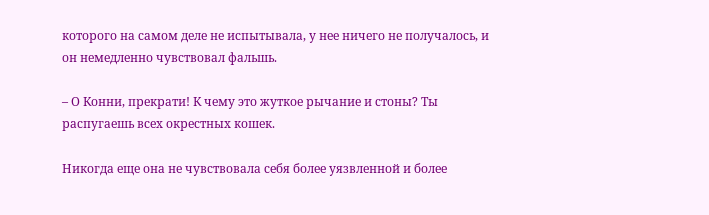которого на самом деле не испытывала, у нее ничего не получалось, и он немедленно чувствовал фальшь.

– О Конни, прекрати! К чему это жуткое рычание и стоны? Ты распугаешь всех окрестных кошек.

Никогда еще она не чувствовала себя более уязвленной и более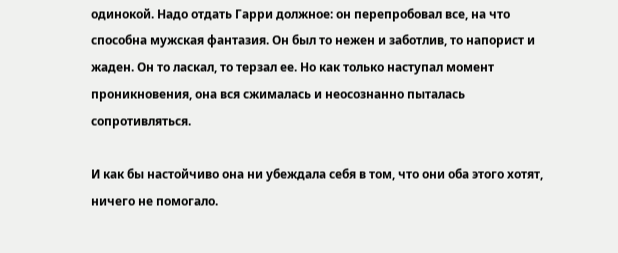одинокой. Надо отдать Гарри должное: он перепробовал все, на что способна мужская фантазия. Он был то нежен и заботлив, то напорист и жаден. Он то ласкал, то терзал ее. Но как только наступал момент проникновения, она вся сжималась и неосознанно пыталась сопротивляться.

И как бы настойчиво она ни убеждала себя в том, что они оба этого хотят, ничего не помогало.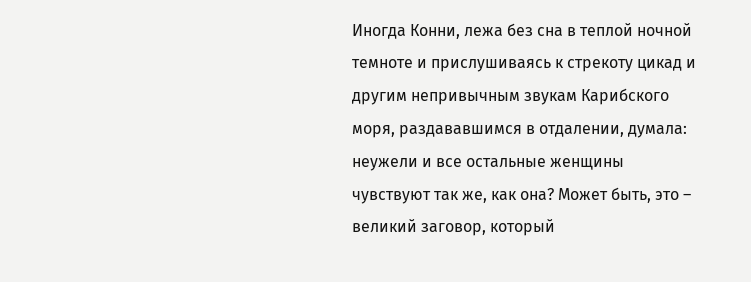Иногда Конни, лежа без сна в теплой ночной темноте и прислушиваясь к стрекоту цикад и другим непривычным звукам Карибского моря, раздававшимся в отдалении, думала: неужели и все остальные женщины чувствуют так же, как она? Может быть, это – великий заговор, который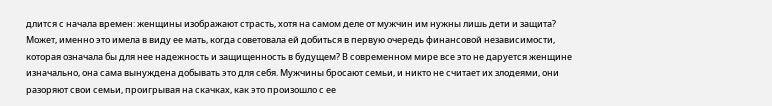длится с начала времен: женщины изображают страсть, хотя на самом деле от мужчин им нужны лишь дети и защита? Может, именно это имела в виду ее мать, когда советовала ей добиться в первую очередь финансовой независимости, которая означала бы для нее надежность и защищенность в будущем? В современном мире все это не даруется женщине изначально, она сама вынуждена добывать это для себя. Мужчины бросают семьи, и никто не считает их злодеями, они разоряют свои семьи, проигрывая на скачках, как это произошло с ее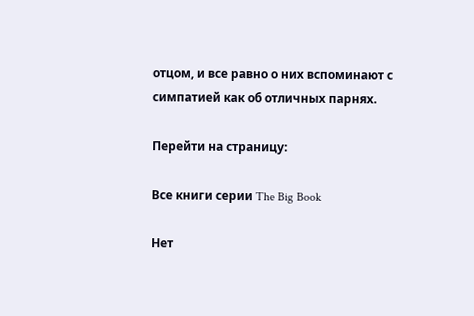отцом, и все равно о них вспоминают с симпатией как об отличных парнях.

Перейти на страницу:

Все книги серии The Big Book

Нет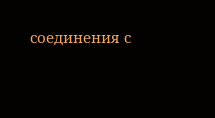соединения с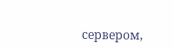сервером,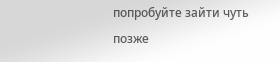попробуйте зайти чуть позже